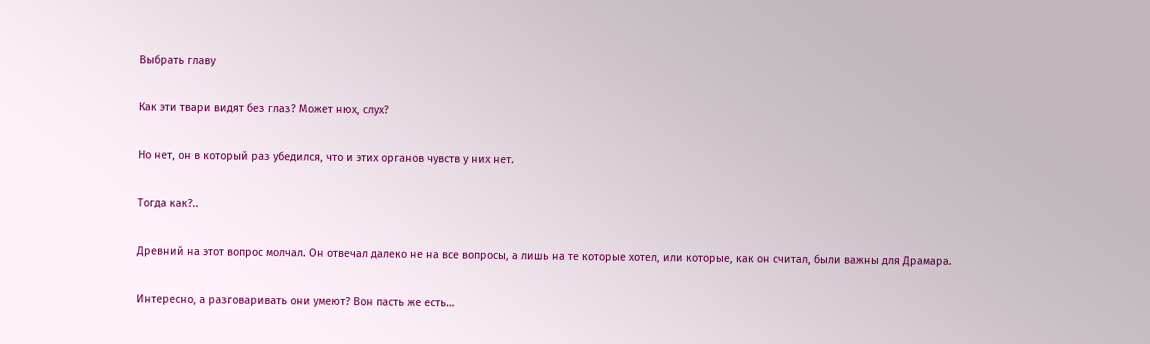Выбрать главу

Как эти твари видят без глаз? Может нюх, слух?

Но нет, он в который раз убедился, что и этих органов чувств у них нет.

Тогда как?..

Древний на этот вопрос молчал. Он отвечал далеко не на все вопросы, а лишь на те которые хотел, или которые, как он считал, были важны для Драмара.

Интересно, а разговаривать они умеют? Вон пасть же есть…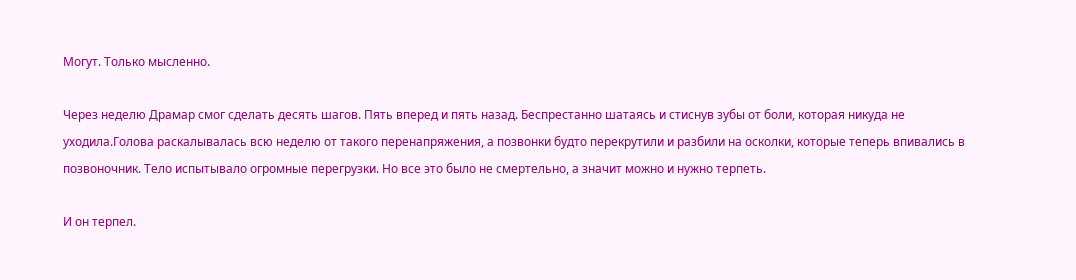Могут. Только мысленно.

Через неделю Драмар смог сделать десять шагов. Пять вперед и пять назад. Беспрестанно шатаясь и стиснув зубы от боли, которая никуда не уходила.Голова раскалывалась всю неделю от такого перенапряжения, а позвонки будто перекрутили и разбили на осколки, которые теперь впивались в позвоночник. Тело испытывало огромные перегрузки. Но все это было не смертельно, а значит можно и нужно терпеть.

И он терпел.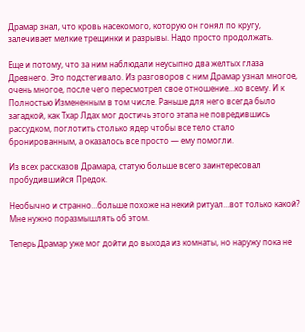Драмар знал, что кровь насекомого, которую он гонял по кругу, залечивает мелкие трещинки и разрывы. Надо просто продолжать.

Еще и потому, что за ним наблюдали неусыпно два желтых глаза Древнего. Это подстегивало. Из разговоров с ним Драмар узнал многое, очень многое, после чего пересмотрел свое отношение…ко всему. И к Полностью Измененным в том числе. Раньше для него всегда было загадкой, как Тхар Лдах мог достичь этого этапа не повредившись рассудком, поглотить столько ядер чтобы все тело стало бронированным, а оказалось все просто — ему помогли.

Из всех рассказов Драмара, статую больше всего заинтересовал пробудившийся Предок.

Необычно и странно…больше похоже на некий ритуал…вот только какой? Мне нужно поразмышлять об этом.

Теперь Драмар уже мог дойти до выхода из комнаты, но наружу пока не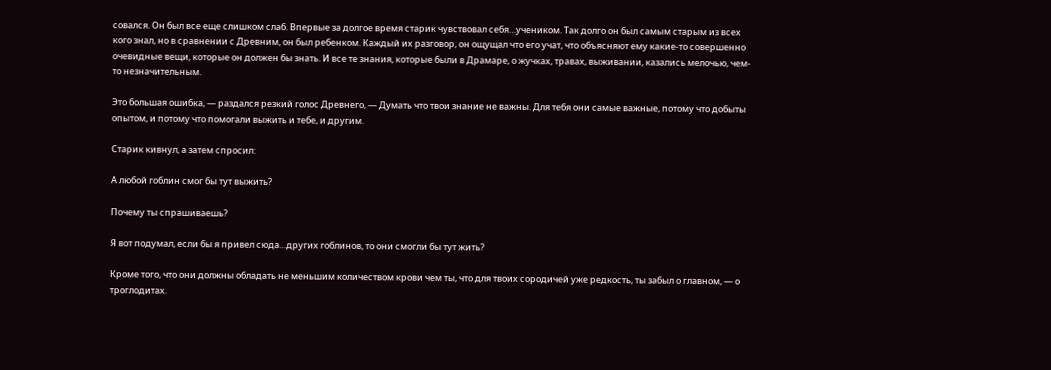совался. Он был все еще слишком слаб. Впервые за долгое время старик чувствовал себя…учеником. Так долго он был самым старым из всех кого знал, но в сравнении с Древним, он был ребенком. Каждый их разговор, он ощущал что его учат, что объясняют ему какие-то совершенно очевидные вещи, которые он должен бы знать. И все те знания, которые были в Драмаре, о жучках, травах, выживании, казались мелочью, чем-то незначительным.

Это большая ошибка, — раздался резкий голос Древнего, — Думать что твои знание не важны. Для тебя они самые важные, потому что добыты опытом, и потому что помогали выжить и тебе, и другим.

Старик кивнул, а затем спросил:

А любой гоблин смог бы тут выжить?

Почему ты спрашиваешь?

Я вот подумал, если бы я привел сюда…других гоблинов, то они смогли бы тут жить?

Кроме того, что они должны обладать не меньшим количеством крови чем ты, что для твоих сородичей уже редкость, ты забыл о главном, — о троглодитах.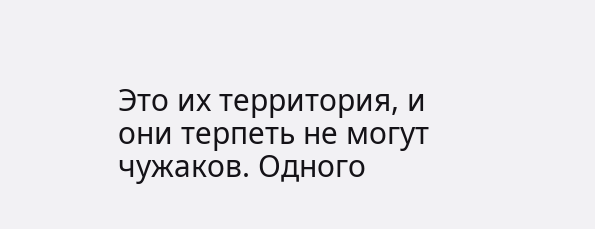Это их территория, и они терпеть не могут чужаков. Одного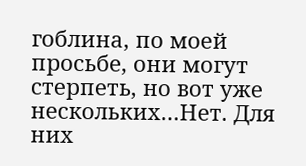гоблина, по моей просьбе, они могут стерпеть, но вот уже нескольких…Нет. Для них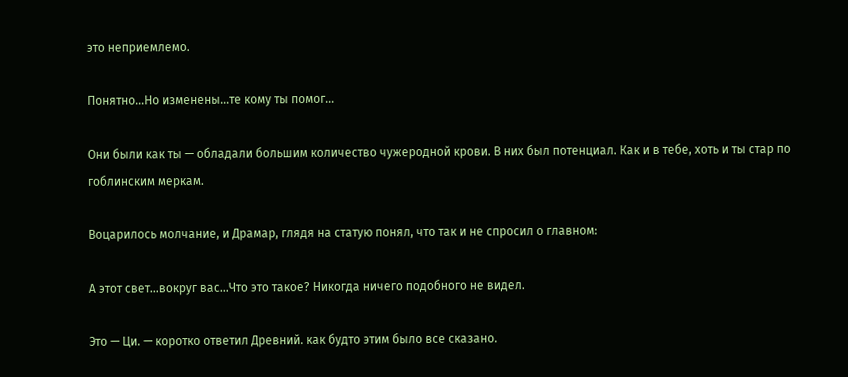это неприемлемо.

Понятно…Но изменены…те кому ты помог…

Они были как ты — обладали большим количество чужеродной крови. В них был потенциал. Как и в тебе, хоть и ты стар по гоблинским меркам.

Воцарилось молчание, и Драмар, глядя на статую понял, что так и не спросил о главном:

А этот свет…вокруг вас…Что это такое? Никогда ничего подобного не видел.

Это — Ци. — коротко ответил Древний. как будто этим было все сказано.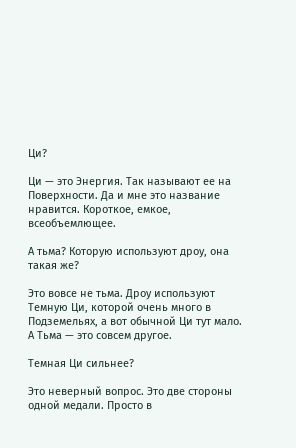Ци?

Ци — это Энергия. Так называют ее на Поверхности. Да и мне это название нравится. Короткое, емкое, всеобъемлющее.

А тьма? Которую используют дроу, она такая же?

Это вовсе не тьма. Дроу используют Темную Ци, которой очень много в Подземельях, а вот обычной Ци тут мало. А Тьма — это совсем другое.

Темная Ци сильнее?

Это неверный вопрос. Это две стороны одной медали. Просто в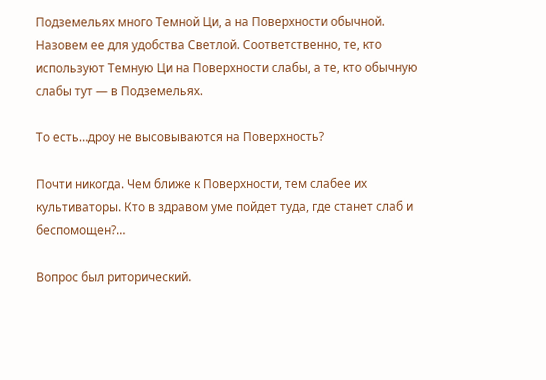Подземельях много Темной Ци, а на Поверхности обычной. Назовем ее для удобства Светлой. Соответственно, те, кто используют Темную Ци на Поверхности слабы, а те, кто обычную слабы тут — в Подземельях.

То есть…дроу не высовываются на Поверхность?

Почти никогда. Чем ближе к Поверхности, тем слабее их культиваторы. Кто в здравом уме пойдет туда, где станет слаб и беспомощен?…

Вопрос был риторический.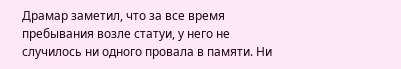Драмар заметил, что за все время пребывания возле статуи, у него не случилось ни одного провала в памяти. Ни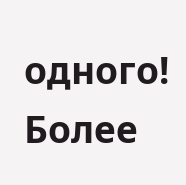одного! Более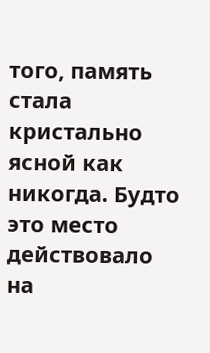того, память стала кристально ясной как никогда. Будто это место действовало на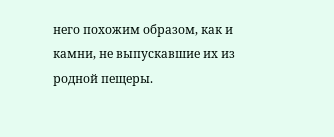него похожим образом, как и камни, не выпускавшие их из родной пещеры.